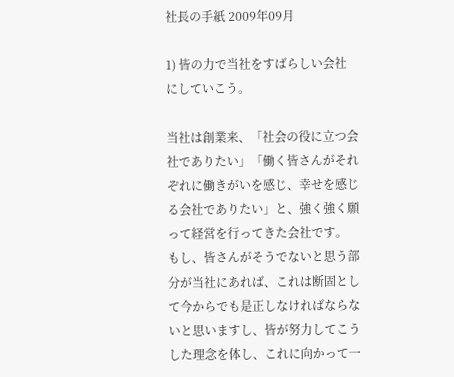社長の手紙 2009年09月

1) 皆の力で当社をすばらしい会社にしていこう。

当社は創業来、「社会の役に立つ会社でありたい」「働く皆さんがそれぞれに働きがいを感じ、幸せを感じる会社でありたい」と、強く強く願って経営を行ってきた会社です。
もし、皆さんがそうでないと思う部分が当社にあれば、これは断固として今からでも是正しなければならないと思いますし、皆が努力してこうした理念を体し、これに向かって一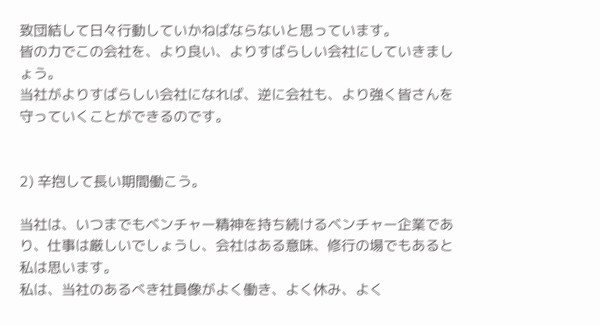致団結して日々行動していかねばならないと思っています。
皆の力でこの会社を、より良い、よりすばらしい会社にしていきましょう。
当社がよりすばらしい会社になれば、逆に会社も、より強く皆さんを守っていくことができるのです。


2) 辛抱して長い期間働こう。

当社は、いつまでもベンチャー精神を持ち続けるベンチャー企業であり、仕事は厳しいでしょうし、会社はある意味、修行の場でもあると私は思います。
私は、当社のあるべき社員像がよく働き、よく休み、よく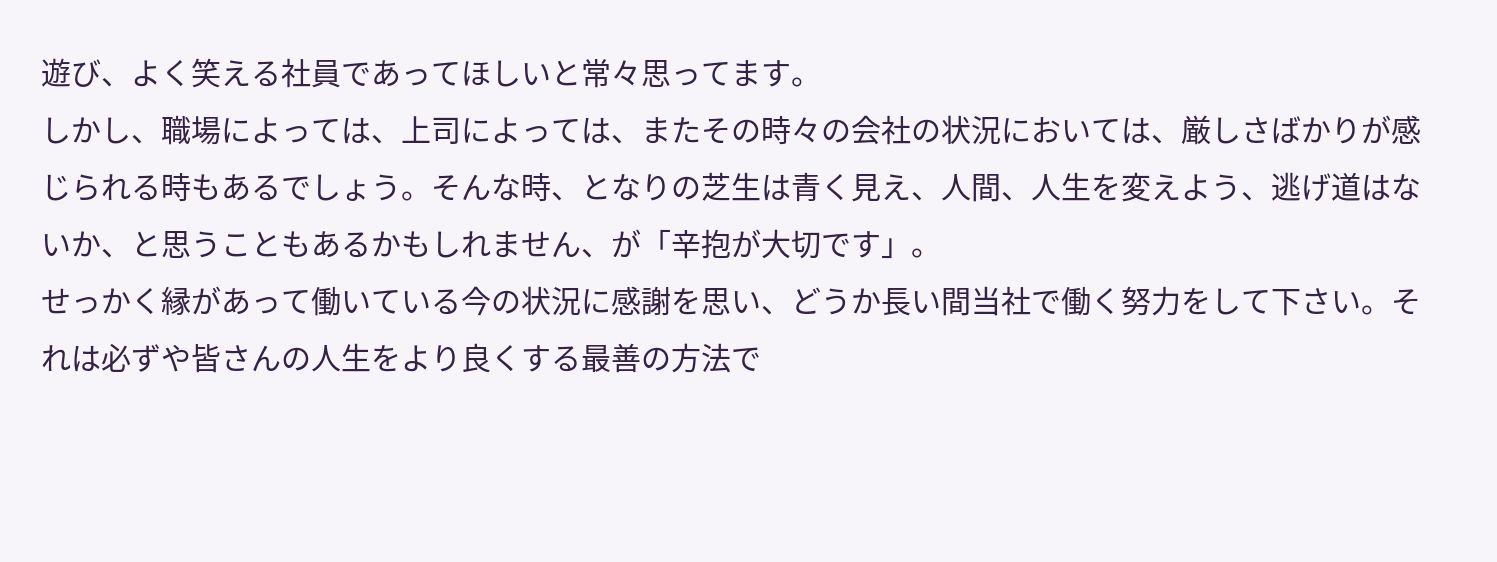遊び、よく笑える社員であってほしいと常々思ってます。
しかし、職場によっては、上司によっては、またその時々の会社の状況においては、厳しさばかりが感じられる時もあるでしょう。そんな時、となりの芝生は青く見え、人間、人生を変えよう、逃げ道はないか、と思うこともあるかもしれません、が「辛抱が大切です」。
せっかく縁があって働いている今の状況に感謝を思い、どうか長い間当社で働く努力をして下さい。それは必ずや皆さんの人生をより良くする最善の方法で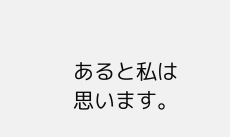あると私は思います。